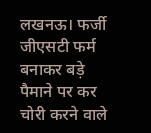लखनऊ। फर्जी जीएसटी फर्म बनाकर बड़े पैमाने पर कर चोरी करने वाले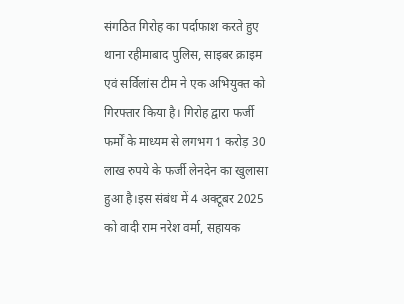संगठित गिरोह का पर्दाफाश करते हुए थाना रहीमाबाद पुलिस, साइबर क्राइम एवं सर्विलांस टीम ने एक अभियुक्त को गिरफ्तार किया है। गिरोह द्वारा फर्जी फर्मों के माध्यम से लगभग 1 करोड़ 30 लाख रुपये के फर्जी लेनदेन का खुलासा हुआ है।इस संबंध में 4 अक्टूबर 2025 को वादी राम नरेश वर्मा, सहायक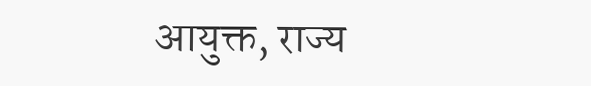आयुक्त, राज्य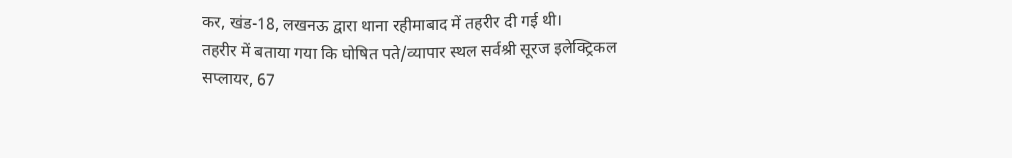कर, खंड-18, लखनऊ द्वारा थाना रहीमाबाद में तहरीर दी गई थी।
तहरीर में बताया गया कि घोषित पते/व्यापार स्थल सर्वश्री सूरज इलेक्ट्रिकल सप्लायर, 67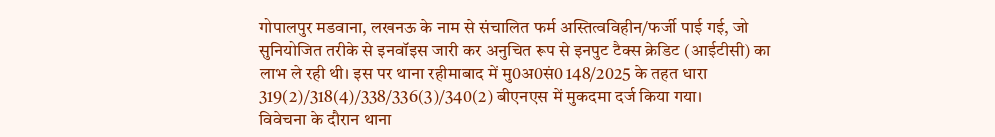गोपालपुर मडवाना, लखनऊ के नाम से संचालित फर्म अस्तित्वविहीन/फर्जी पाई गई, जो सुनियोजित तरीके से इनवॉइस जारी कर अनुचित रूप से इनपुट टैक्स क्रेडिट (आईटीसी) का लाभ ले रही थी। इस पर थाना रहीमाबाद में मु0अ0सं0 148/2025 के तहत धारा 319(2)/318(4)/338/336(3)/340(2) बीएनएस में मुकदमा दर्ज किया गया।
विवेचना के दौरान थाना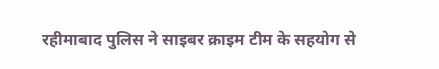रहीमाबाद पुलिस ने साइबर क्राइम टीम के सहयोग से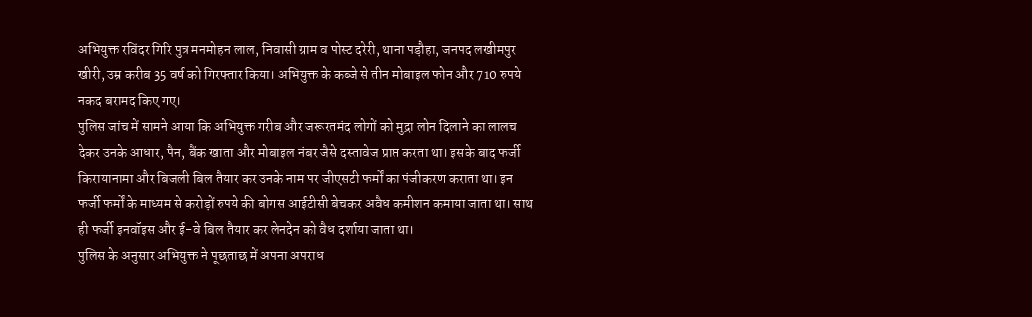अभियुक्त रविंदर गिरि पुत्र मनमोहन लाल, निवासी ग्राम व पोस्ट दरेरी, थाना पड़ौहा, जनपद लखीमपुर खीरी, उम्र करीब 35 वर्ष को गिरफ्तार किया। अभियुक्त के कब्जे से तीन मोबाइल फोन और 710 रुपये नकद बरामद किए गए।
पुलिस जांच में सामने आया कि अभियुक्त गरीब और जरूरतमंद लोगों को मुद्रा लोन दिलाने का लालच देकर उनके आधार, पैन, बैंक खाता और मोबाइल नंबर जैसे दस्तावेज प्राप्त करता था। इसके बाद फर्जी किरायानामा और बिजली बिल तैयार कर उनके नाम पर जीएसटी फर्मों का पंजीकरण कराता था। इन फर्जी फर्मों के माध्यम से करोड़ों रुपये की बोगस आईटीसी बेचकर अवैध कमीशन कमाया जाता था। साथ ही फर्जी इनवॉइस और ई-वे बिल तैयार कर लेनदेन को वैध दर्शाया जाता था।
पुलिस के अनुसार अभियुक्त ने पूछताछ में अपना अपराध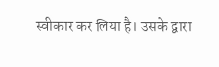स्वीकार कर लिया है। उसके द्वारा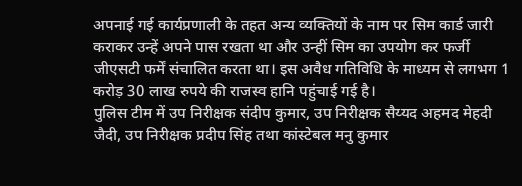अपनाई गई कार्यप्रणाली के तहत अन्य व्यक्तियों के नाम पर सिम कार्ड जारी कराकर उन्हें अपने पास रखता था और उन्हीं सिम का उपयोग कर फर्जी जीएसटी फर्में संचालित करता था। इस अवैध गतिविधि के माध्यम से लगभग 1 करोड़ 30 लाख रुपये की राजस्व हानि पहुंचाई गई है।
पुलिस टीम में उप निरीक्षक संदीप कुमार, उप निरीक्षक सैय्यद अहमद मेहदी जैदी, उप निरीक्षक प्रदीप सिंह तथा कांस्टेबल मनु कुमार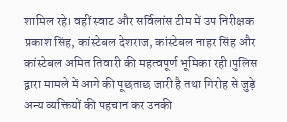शामिल रहे। वहीं स्वाट और सर्विलांस टीम में उप निरीक्षक प्रकाश सिंह, कांस्टेबल देशराज, कांस्टेबल नाहर सिंह और कांस्टेबल अमित तिवारी की महत्वपूर्ण भूमिका रही।पुलिस द्वारा मामले में आगे की पूछताछ जारी है तथा गिरोह से जुड़े अन्य व्यक्तियों की पहचान कर उनकी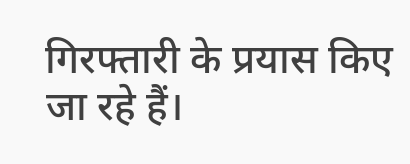गिरफ्तारी के प्रयास किए जा रहे हैं।